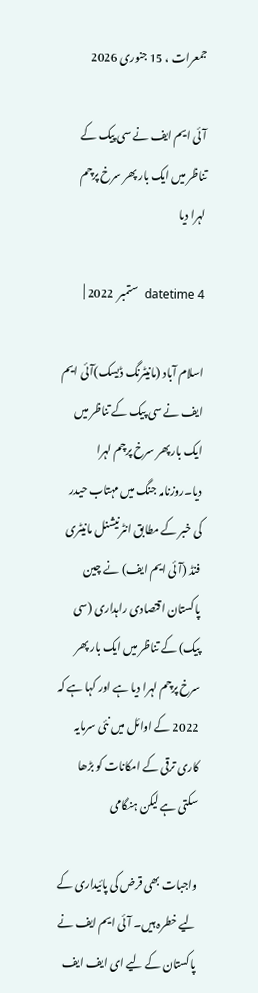جمعرات ، 15 جنوری 2026

آئی ایم ایف نے سی پیک کے تناظر میں ایک بار پھر سرخ پرچم لہرا دیا

datetime 4  ستمبر  2022 |

اسلام آباد (مانیٹرنگ ڈیسک)آئی ایم ایف نے سی پیک کے تناظر میں ایک بار پھر سرخ پرچم لہرا دیا۔روزنامہ جنگ میں مہتاب حیدر کی خبر کے مطابق انٹرنیشنل مانیٹری فنڈ (آئی ایم ایف) نے چین پاکستان اقتصادی راہداری (سی پیک) کے تناظر میں ایک بار پھر سرخ پرچم لہرا دیا ہے اور کہا ہے کہ 2022 کے اوائل میں نئی سرمایہ کاری ترقی کے امکانات کو بڑھا سکتی ہے لیکن ہنگامی

واجبات بھی قرض کی پائیداری کے لیے خطرہ ہیں۔ آئی ایم ایف نے پاکستان کے لیے ای ایف ایف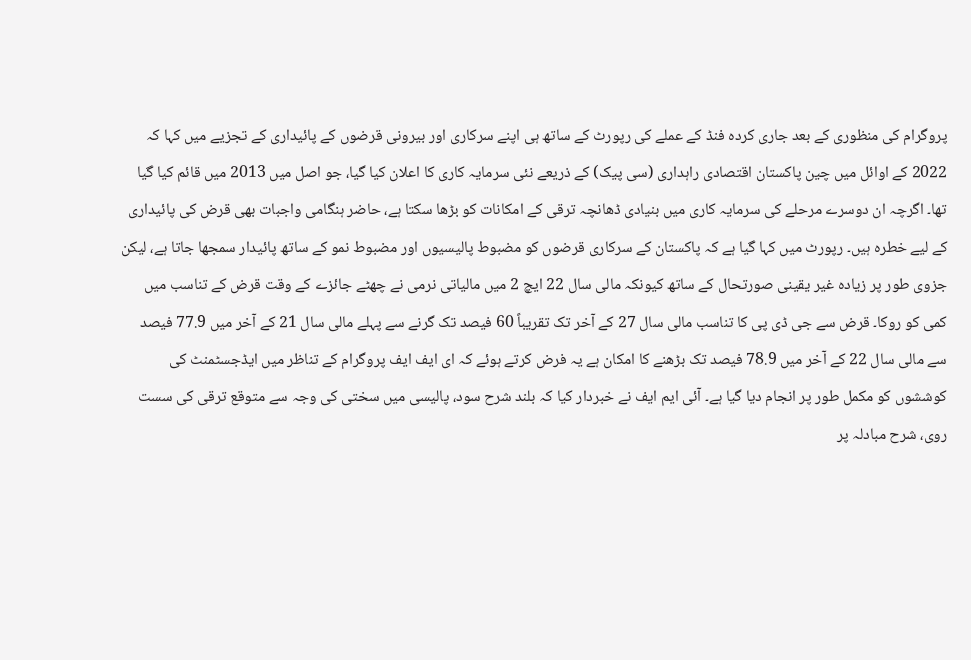پروگرام کی منظوری کے بعد جاری کردہ فنڈ کے عملے کی رپورٹ کے ساتھ ہی اپنے سرکاری اور بیرونی قرضوں کے پائیداری کے تجزیے میں کہا کہ 2022 کے اوائل میں چین پاکستان اقتصادی راہداری (سی پیک) کے ذریعے نئی سرمایہ کاری کا اعلان کیا گیا، جو اصل میں 2013 میں قائم کیا گیا تھا۔ اگرچہ ان دوسرے مرحلے کی سرمایہ کاری میں بنیادی ڈھانچہ ترقی کے امکانات کو بڑھا سکتا ہے، حاضر ہنگامی واجبات بھی قرض کی پائیداری کے لیے خطرہ ہیں۔ رپورٹ میں کہا گیا ہے کہ پاکستان کے سرکاری قرضوں کو مضبوط پالیسیوں اور مضبوط نمو کے ساتھ پائیدار سمجھا جاتا ہے، لیکن جزوی طور پر زیادہ غیر یقینی صورتحال کے ساتھ کیونکہ مالی سال 22 ایچ 2 میں مالیاتی نرمی نے چھٹے جائزے کے وقت قرض کے تناسب میں کمی کو روکا۔ قرض سے جی ڈی پی کا تناسب مالی سال 27 کے آخر تک تقریباً 60 فیصد تک گرنے سے پہلے مالی سال 21 کے آخر میں 77.9 فیصد سے مالی سال 22 کے آخر میں 78.9 فیصد تک بڑھنے کا امکان ہے یہ فرض کرتے ہوئے کہ ای ایف ایف پروگرام کے تناظر میں ایڈجسٹمنٹ کی کوششوں کو مکمل طور پر انجام دیا گیا ہے۔ آئی ایم ایف نے خبردار کیا کہ بلند شرح سود، پالیسی میں سختی کی وجہ سے متوقع ترقی کی سست روی، شرح مبادلہ پر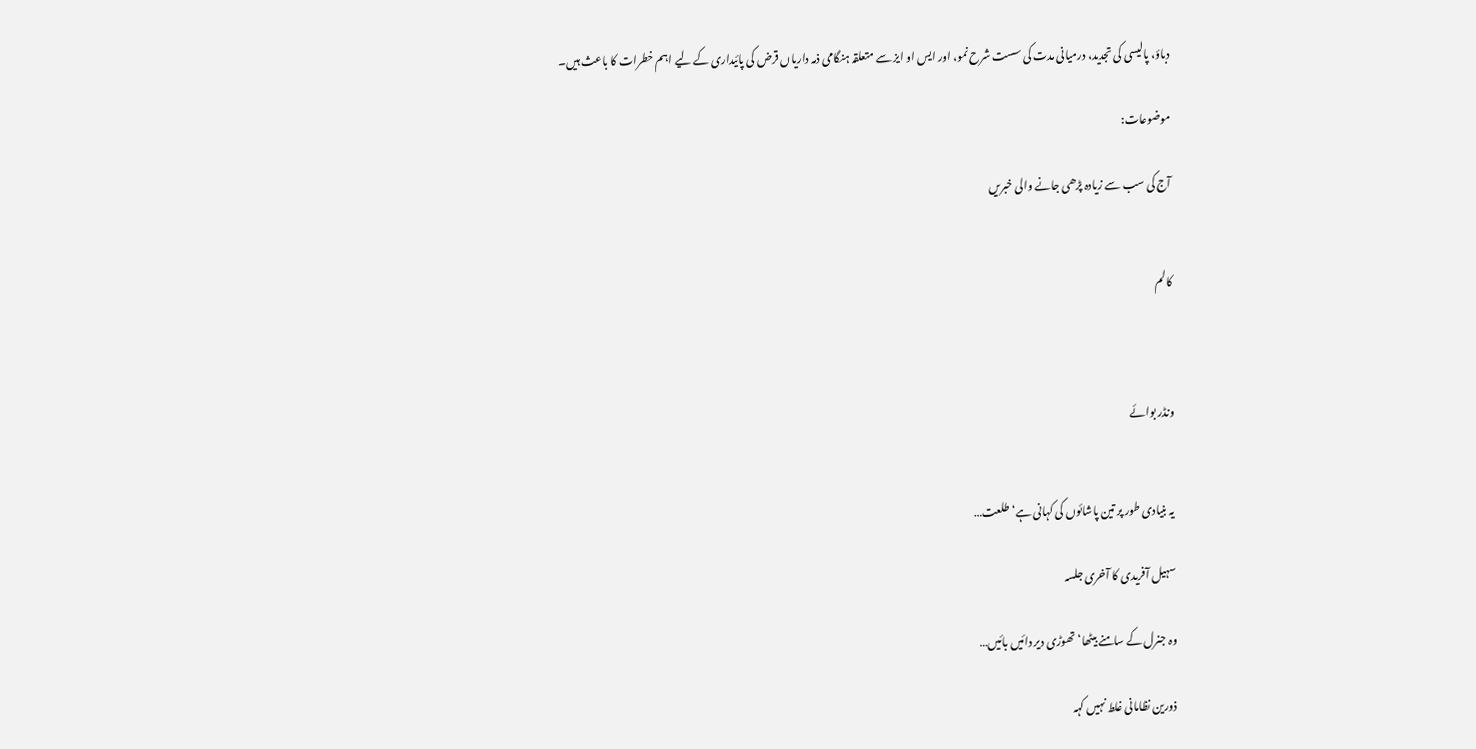دباؤ، پالیسی کی تجدید، درمیانی مدت کی سست شرح نمو، اور ایس او ایز سے متعلقہ ہنگامی ذمہ داریاں قرض کی پائیداری کے لیے اہم خطرات کا باعث ہیں۔

موضوعات:

آج کی سب سے زیادہ پڑھی جانے والی خبریں


کالم



ونڈر بوائے


یہ بنیادی طور پر تین پاشائوں کی کہانی ہے‘ طلعت…

سہیل آفریدی کا آخری جلسہ

وہ جنرل کے سامنے بیٹھا‘ تھوڑی دیر دائیں بائیں…

ذورین نظامانی غلط نہیں کہہ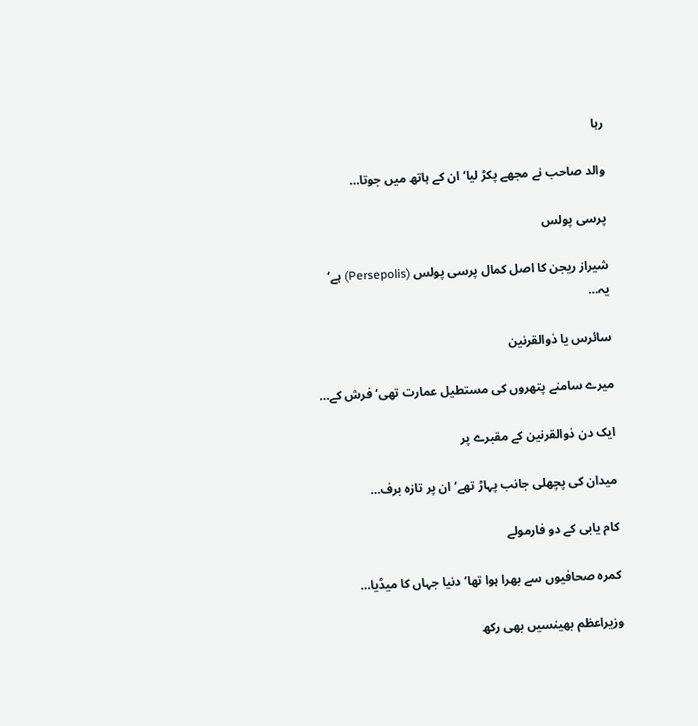رہا

والد صاحب نے مجھے پکڑ لیا‘ ان کے ہاتھ میں جوتا…

پرسی پولس

شیراز ریجن کا اصل کمال پرسی پولس (Persepolis) ہے‘ یہ…

سائرس یا ذوالقرنین

میرے سامنے پتھروں کی مستطیل عمارت تھی‘ فرش کے…

ایک دن ذوالقرنین کے مقبرے پر

میدان کی پچھلی جانب پہاڑ تھے‘ ان پر تازہ برف…

کام یابی کے دو فارمولے

کمرہ صحافیوں سے بھرا ہوا تھا‘ دنیا جہاں کا میڈیا…

وزیراعظم بھینسیں بھی رکھ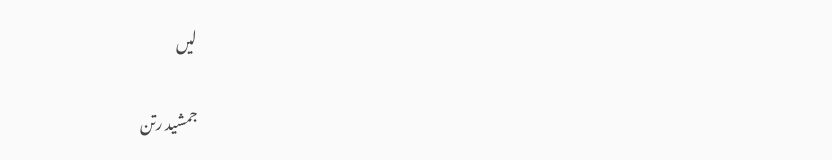لیں

جمشید رتن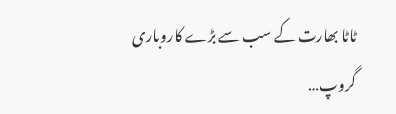ٹاٹا بھارت کے سب سے بڑے کاروباری گروپ…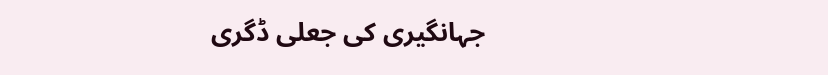جہانگیری کی جعلی ڈگری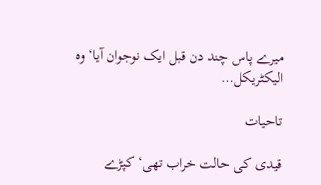میرے پاس چند دن قبل ایک نوجوان آیا‘ وہ الیکٹریکل…

تاحیات

قیدی کی حالت خراب تھی‘ کپڑے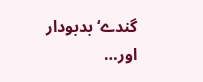گندے‘ بدبودار اور…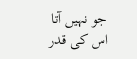جو نہیں آتا اس کی قدر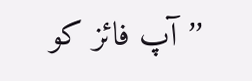’’آپ فائز کو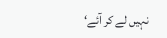نہیں لے کر آئے‘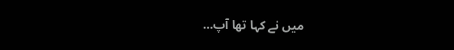میں نے کہا تھا آپ…